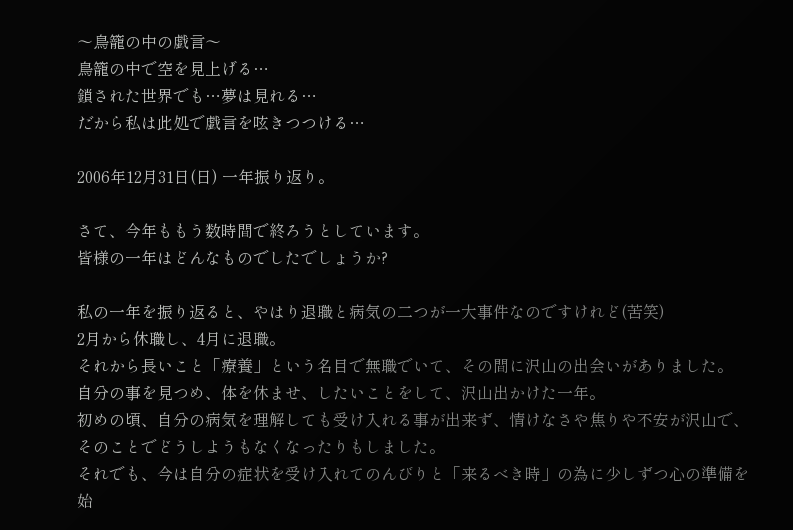〜鳥籠の中の戯言〜
鳥籠の中で空を見上げる…
鎖された世界でも…夢は見れる…
だから私は此処で戯言を呟きつつける…

2006年12月31日(日) 一年振り返り。

さて、今年ももう数時間で終ろうとしています。
皆様の一年はどんなものでしたでしょうか?

私の一年を振り返ると、やはり退職と病気の二つが一大事件なのですけれど(苦笑)
2月から休職し、4月に退職。
それから長いこと「療養」という名目で無職でいて、その間に沢山の出会いがありました。
自分の事を見つめ、体を休ませ、したいことをして、沢山出かけた一年。
初めの頃、自分の病気を理解しても受け入れる事が出来ず、情けなさや焦りや不安が沢山で、そのことでどうしようもなくなったりもしました。
それでも、今は自分の症状を受け入れてのんびりと「来るべき時」の為に少しずつ心の準備を始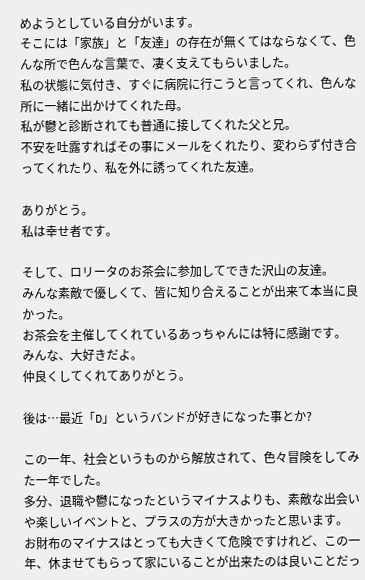めようとしている自分がいます。
そこには「家族」と「友達」の存在が無くてはならなくて、色んな所で色んな言葉で、凄く支えてもらいました。
私の状態に気付き、すぐに病院に行こうと言ってくれ、色んな所に一緒に出かけてくれた母。
私が鬱と診断されても普通に接してくれた父と兄。
不安を吐露すればその事にメールをくれたり、変わらず付き合ってくれたり、私を外に誘ってくれた友達。

ありがとう。
私は幸せ者です。

そして、ロリータのお茶会に参加してできた沢山の友達。
みんな素敵で優しくて、皆に知り合えることが出来て本当に良かった。
お茶会を主催してくれているあっちゃんには特に感謝です。
みんな、大好きだよ。
仲良くしてくれてありがとう。

後は…最近「D」というバンドが好きになった事とか?

この一年、社会というものから解放されて、色々冒険をしてみた一年でした。
多分、退職や鬱になったというマイナスよりも、素敵な出会いや楽しいイベントと、プラスの方が大きかったと思います。
お財布のマイナスはとっても大きくて危険ですけれど、この一年、休ませてもらって家にいることが出来たのは良いことだっ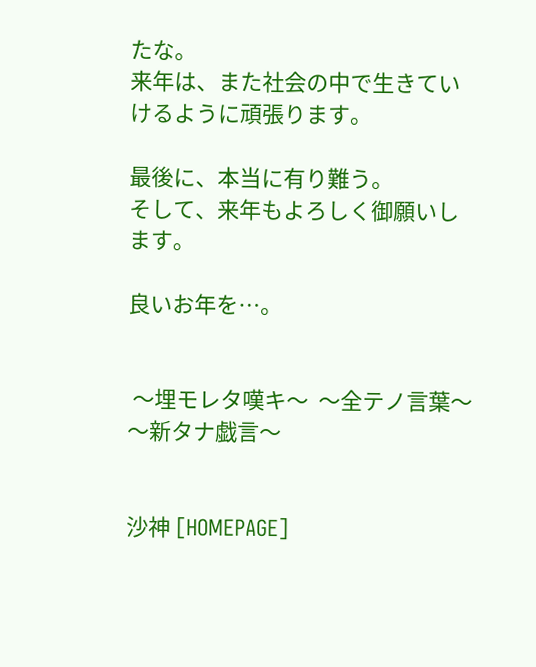たな。
来年は、また社会の中で生きていけるように頑張ります。

最後に、本当に有り難う。
そして、来年もよろしく御願いします。

良いお年を…。


 〜埋モレタ嘆キ〜  〜全テノ言葉〜  〜新タナ戯言〜


沙神 [HOMEPAGE]